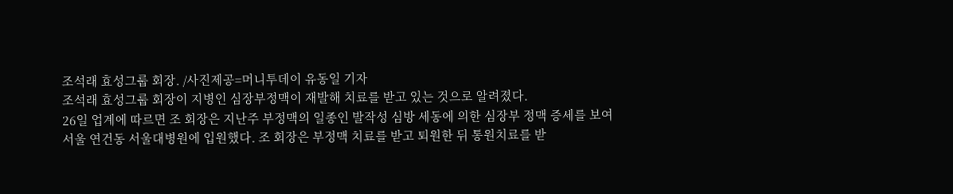조석래 효성그룹 회장. /사진제공=머니투데이 유동일 기자
조석래 효성그룹 회장이 지병인 심장부정맥이 재발해 치료를 받고 있는 것으로 알려졌다.
26일 업계에 따르면 조 회장은 지난주 부정맥의 일종인 발작성 심방 세동에 의한 심장부 정맥 증세를 보여 서울 연건동 서울대병원에 입원했다. 조 회장은 부정맥 치료를 받고 퇴원한 뒤 통원치료를 받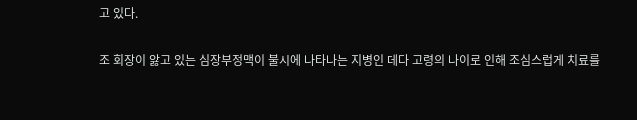고 있다.

조 회장이 앓고 있는 심장부정맥이 불시에 나타나는 지병인 데다 고령의 나이로 인해 조심스럽게 치료를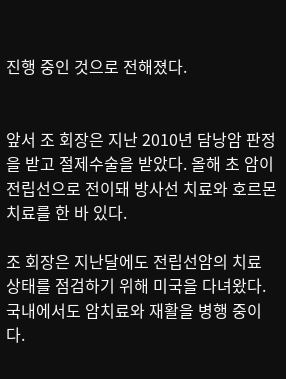진행 중인 것으로 전해졌다.


앞서 조 회장은 지난 2010년 담낭암 판정을 받고 절제수술을 받았다. 올해 초 암이 전립선으로 전이돼 방사선 치료와 호르몬 치료를 한 바 있다.

조 회장은 지난달에도 전립선암의 치료 상태를 점검하기 위해 미국을 다녀왔다. 국내에서도 암치료와 재활을 병행 중이다.